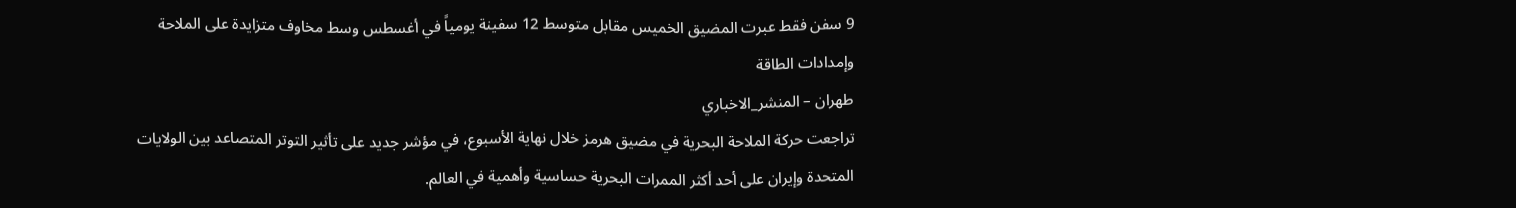9 سفن فقط عبرت المضيق الخميس مقابل متوسط 12 سفينة يومياً في أغسطس وسط مخاوف متزايدة على الملاحة وإمدادات الطاقة
طهران – المنشر_الاخباري
تراجعت حركة الملاحة البحرية في مضيق هرمز خلال نهاية الأسبوع، في مؤشر جديد على تأثير التوتر المتصاعد بين الولايات المتحدة وإيران على أحد أكثر الممرات البحرية حساسية وأهمية في العالم.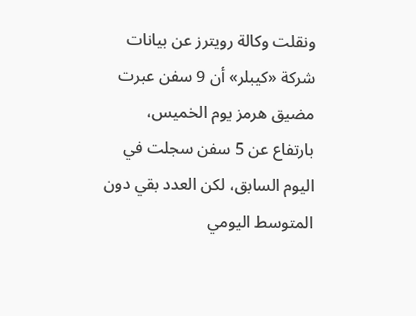ونقلت وكالة رويترز عن بيانات شركة «كيبلر» أن 9 سفن عبرت مضيق هرمز يوم الخميس، بارتفاع عن 5 سفن سجلت في اليوم السابق، لكن العدد بقي دون المتوسط اليومي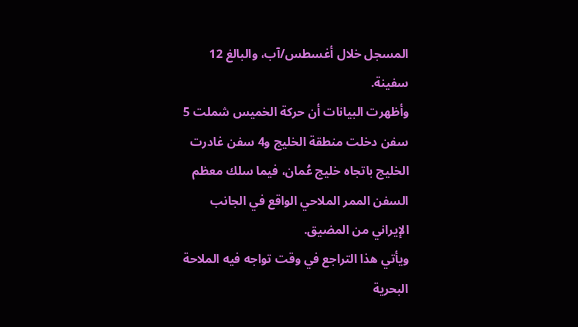المسجل خلال أغسطس/آب، والبالغ 12 سفينة.
وأظهرت البيانات أن حركة الخميس شملت 5 سفن دخلت منطقة الخليج و4 سفن غادرت الخليج باتجاه خليج عُمان، فيما سلك معظم السفن الممر الملاحي الواقع في الجانب الإيراني من المضيق.
ويأتي هذا التراجع في وقت تواجه فيه الملاحة البحرية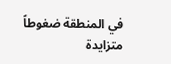في المنطقة ضغوطاً متزايدة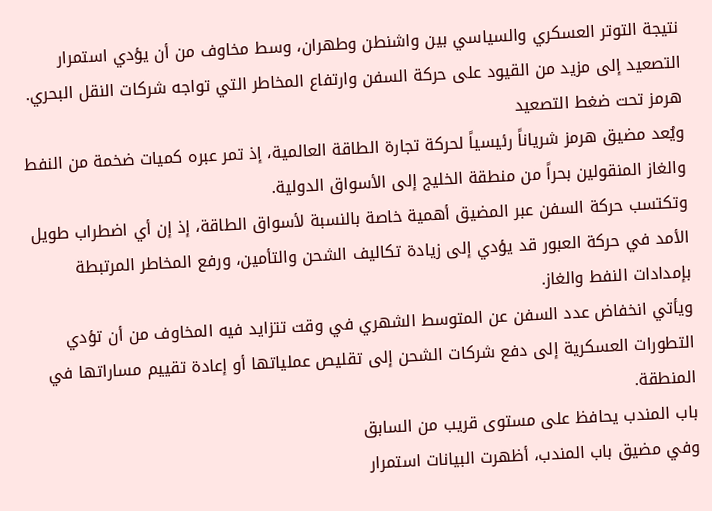نتيجة التوتر العسكري والسياسي بين واشنطن وطهران، وسط مخاوف من أن يؤدي استمرار التصعيد إلى مزيد من القيود على حركة السفن وارتفاع المخاطر التي تواجه شركات النقل البحري.
هرمز تحت ضغط التصعيد
ويُعد مضيق هرمز شرياناً رئيسياً لحركة تجارة الطاقة العالمية، إذ تمر عبره كميات ضخمة من النفط والغاز المنقولين بحراً من منطقة الخليج إلى الأسواق الدولية.
وتكتسب حركة السفن عبر المضيق أهمية خاصة بالنسبة لأسواق الطاقة، إذ إن أي اضطراب طويل الأمد في حركة العبور قد يؤدي إلى زيادة تكاليف الشحن والتأمين، ورفع المخاطر المرتبطة بإمدادات النفط والغاز.
ويأتي انخفاض عدد السفن عن المتوسط الشهري في وقت تتزايد فيه المخاوف من أن تؤدي التطورات العسكرية إلى دفع شركات الشحن إلى تقليص عملياتها أو إعادة تقييم مساراتها في المنطقة.
باب المندب يحافظ على مستوى قريب من السابق
وفي مضيق باب المندب، أظهرت البيانات استمرار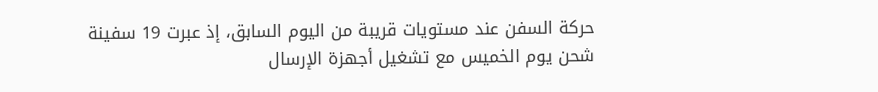حركة السفن عند مستويات قريبة من اليوم السابق، إذ عبرت 19 سفينة شحن يوم الخميس مع تشغيل أجهزة الإرسال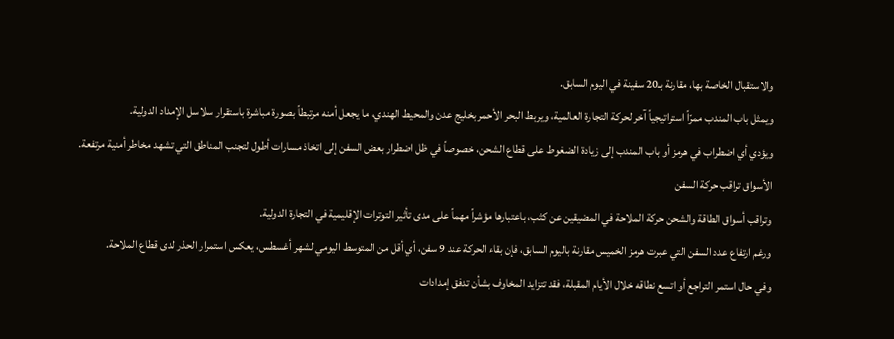والاستقبال الخاصة بها، مقارنة بـ20 سفينة في اليوم السابق.
ويمثل باب المندب ممرّاً استراتيجياً آخر لحركة التجارة العالمية، ويربط البحر الأحمر بخليج عدن والمحيط الهندي، ما يجعل أمنه مرتبطاً بصورة مباشرة باستقرار سلاسل الإمداد الدولية.
ويؤدي أي اضطراب في هرمز أو باب المندب إلى زيادة الضغوط على قطاع الشحن، خصوصاً في ظل اضطرار بعض السفن إلى اتخاذ مسارات أطول لتجنب المناطق التي تشهد مخاطر أمنية مرتفعة.
الأسواق تراقب حركة السفن
وتراقب أسواق الطاقة والشحن حركة الملاحة في المضيقين عن كثب، باعتبارها مؤشراً مهماً على مدى تأثير التوترات الإقليمية في التجارة الدولية.
ورغم ارتفاع عدد السفن التي عبرت هرمز الخميس مقارنة باليوم السابق، فإن بقاء الحركة عند 9 سفن، أي أقل من المتوسط اليومي لشهر أغسطس، يعكس استمرار الحذر لدى قطاع الملاحة.
وفي حال استمر التراجع أو اتسع نطاقه خلال الأيام المقبلة، فقد تتزايد المخاوف بشأن تدفق إمدادات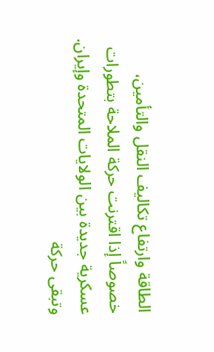الطاقة وارتفاع تكاليف النقل والتأمين، خصوصاً إذا اقترنت حركة الملاحة بتطورات عسكرية جديدة بين الولايات المتحدة وإيران.
وتبقى حركة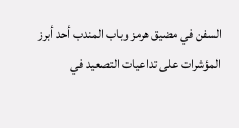السفن في مضيق هرمز وباب المندب أحد أبرز المؤشرات على تداعيات التصعيد في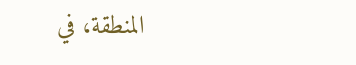المنطقة، في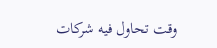وقت تحاول فيه شركات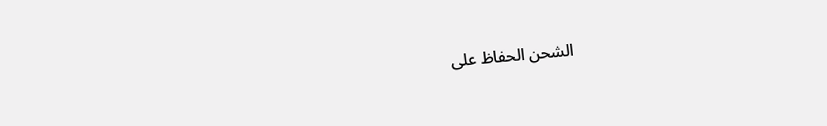الشحن الحفاظ على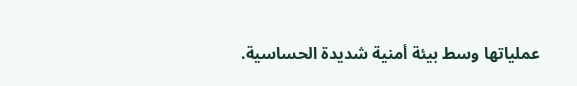عملياتها وسط بيئة أمنية شديدة الحساسية.